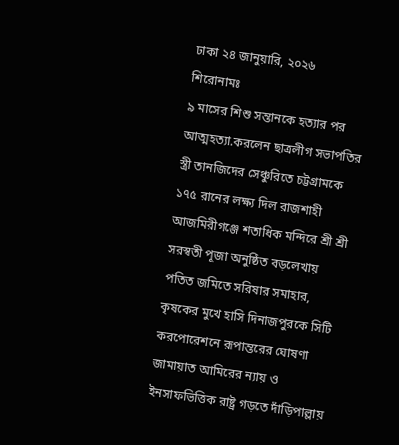ঢাকা ২৪ জানুয়ারি, ২০২৬
শিরোনামঃ
৯ মাসের শিশু সন্তানকে হত্যার পর আত্মহত্যা.করলেন ছাত্রলীগ সভাপতির স্ত্রী তানজিদের সেঞ্চুরিতে চট্টগ্রামকে ১৭৫ রানের লক্ষ্য দিল রাজশাহী আজমিরীগঞ্জে শতাধিক মন্দিরে শ্রী শ্রী সরস্বতী পূজা অনুষ্ঠিত বড়লেখায় পতিত জমিতে সরিষার সমাহার, কৃষকের মুখে হাসি দিনাজপুরকে সিটি করপোরেশনে রূপান্তরের ঘোষণা জামায়াত আমিরের ন্যায় ও ইনসাফভিত্তিক রাষ্ট্র গড়তে দাঁড়িপাল্লায়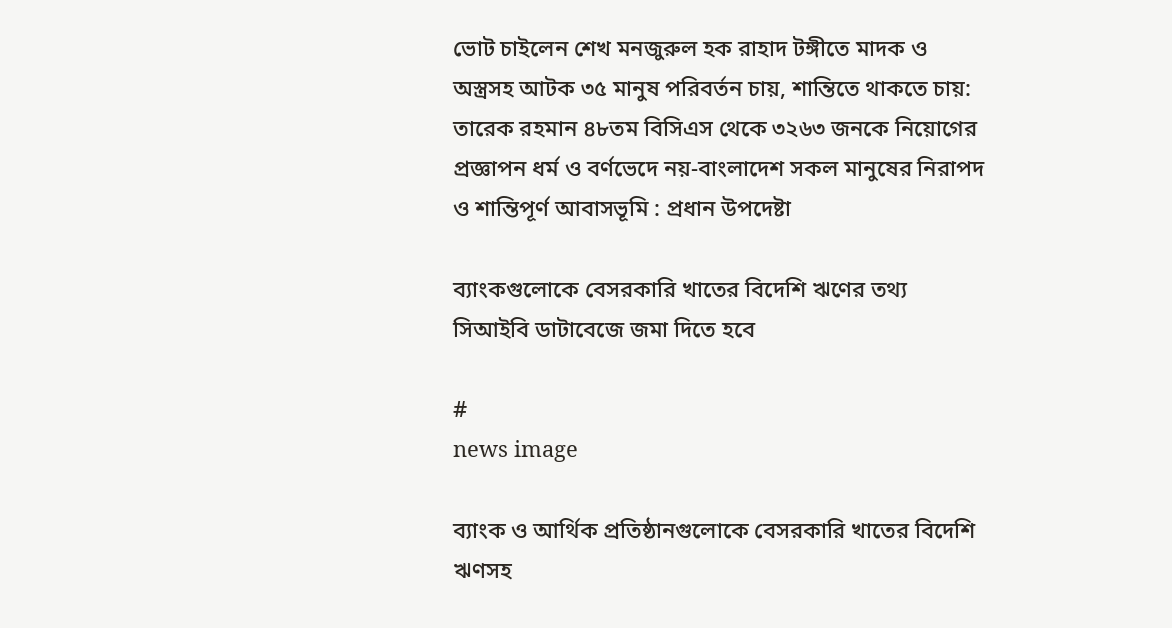ভোট চাইলেন শেখ মনজুরুল হক রাহাদ টঙ্গীতে মাদক ও অস্ত্রসহ আটক ৩৫ মানুষ পরিবর্তন চায়, শান্তিতে থাকতে চায়: তারেক রহমান ৪৮তম বিসিএস থেকে ৩২৬৩ জনকে নিয়োগের প্রজ্ঞাপন ধর্ম ও বর্ণভেদে নয়-বাংলাদেশ সকল মানুষের নিরাপদ ও শান্তিপূর্ণ আবাসভূমি : প্রধান উপদেষ্টা

ব্যাংকগুলোকে বেসরকারি খাতের বিদেশি ঋণের তথ্য সিআইবি ডাটাবেজে জমা দিতে হবে

#
news image

ব্যাংক ও আর্থিক প্রতিষ্ঠানগুলোকে বেসরকারি খাতের বিদেশি ঋণসহ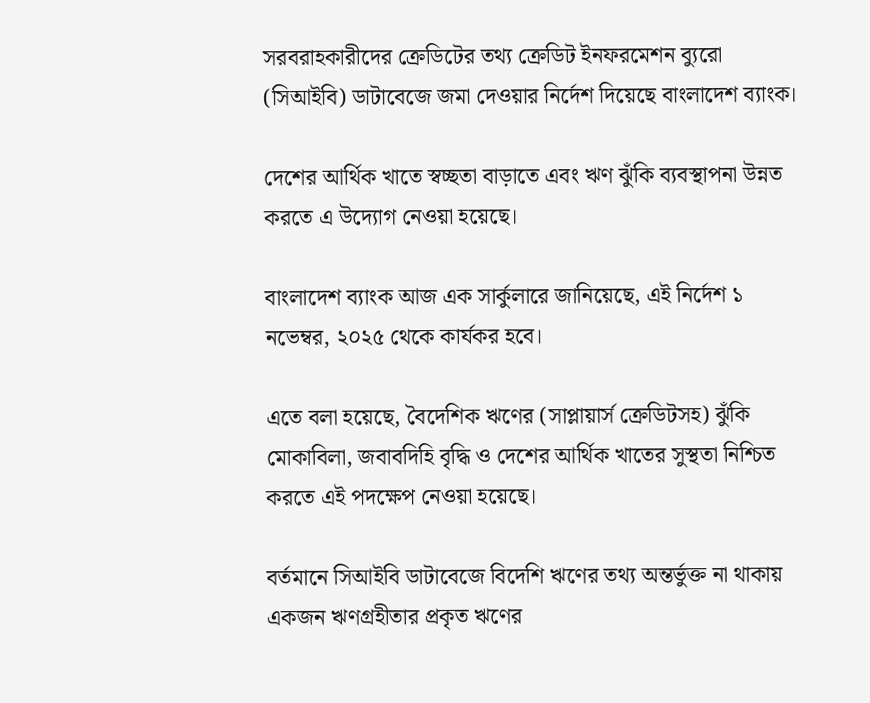সরবরাহকারীদের ক্রেডিটের তথ্য ক্রেডিট ইনফরমেশন ব্যুরো (সিআইবি) ডাটাবেজে জমা দেওয়ার নির্দেশ দিয়েছে বাংলাদেশ ব্যাংক।

দেশের আর্থিক খাতে স্বচ্ছতা বাড়াতে এবং ঋণ ঝুঁকি ব্যবস্থাপনা উন্নত করতে এ উদ্যোগ নেওয়া হয়েছে।

বাংলাদেশ ব্যাংক আজ এক সার্কুলারে জানিয়েছে, এই নির্দেশ ১ নভেম্বর, ২০২৫ থেকে কার্যকর হবে।

এতে বলা হয়েছে, বৈদেশিক ঋণের (সাপ্লায়ার্স ক্রেডিটসহ) ঝুঁকি মোকাবিলা, জবাবদিহি বৃদ্ধি ও দেশের আর্থিক খাতের সুস্থতা নিশ্চিত করতে এই পদক্ষেপ নেওয়া হয়েছে।

বর্তমানে সিআইবি ডাটাবেজে বিদেশি ঋণের তথ্য অন্তর্ভুক্ত না থাকায় একজন ঋণগ্রহীতার প্রকৃত ঋণের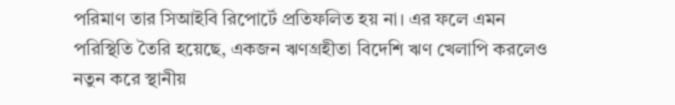পরিমাণ তার সিআইবি রিপোর্টে প্রতিফলিত হয় না। এর ফলে এমন পরিস্থিতি তৈরি হয়েছে, একজন ঋণগ্রহীতা বিদেশি ঋণ খেলাপি করলেও নতুন করে স্থানীয়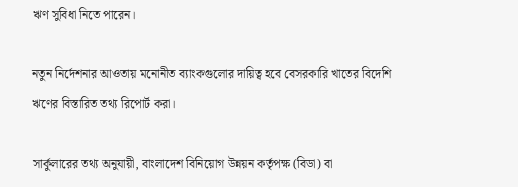ঋণ সুবিধা নিতে পারেন।

নতুন নির্দেশনার আওতায় মনোনীত ব্যাংকগুলোর দায়িত্ব হবে বেসরকারি খাতের বিদেশি ঋণের বিস্তারিত তথ্য রিপোর্ট করা।

সার্কুলারের তথ্য অনুযায়ী, বাংলাদেশ বিনিয়োগ উন্নয়ন কর্তৃপক্ষ (বিডা) বা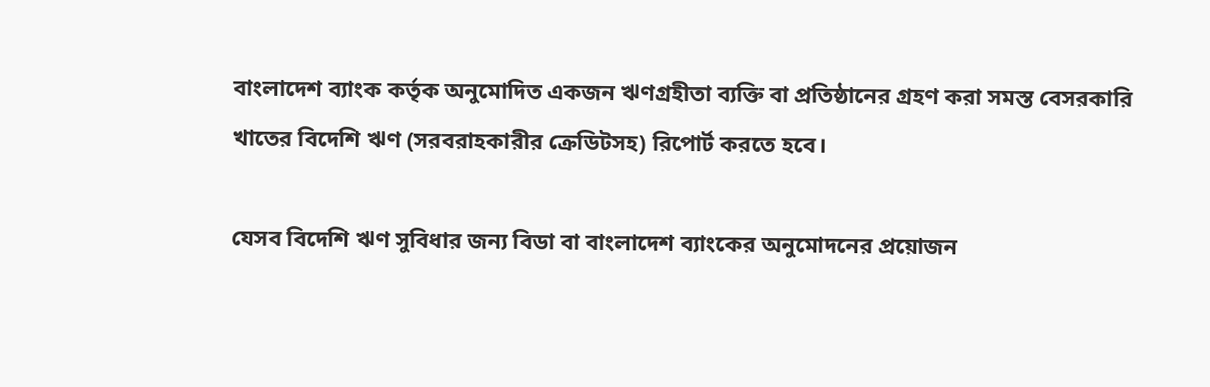বাংলাদেশ ব্যাংক কর্তৃক অনুমোদিত একজন ঋণগ্রহীতা ব্যক্তি বা প্রতিষ্ঠানের গ্রহণ করা সমস্ত বেসরকারি খাতের বিদেশি ঋণ (সরবরাহকারীর ক্রেডিটসহ) রিপোর্ট করতে হবে।

যেসব বিদেশি ঋণ সুবিধার জন্য বিডা বা বাংলাদেশ ব্যাংকের অনুমোদনের প্রয়োজন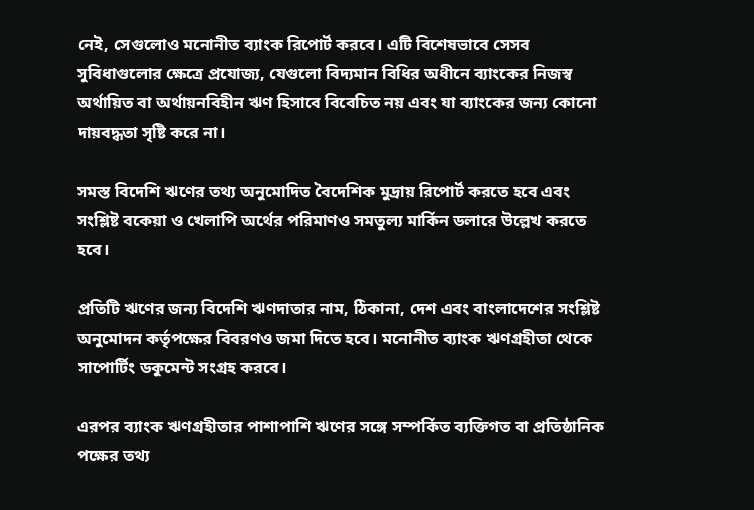নেই, সেগুলোও মনোনীত ব্যাংক রিপোর্ট করবে। এটি বিশেষভাবে সেসব সুবিধাগুলোর ক্ষেত্রে প্রযোজ্য, যেগুলো বিদ্যমান বিধির অধীনে ব্যাংকের নিজস্ব অর্থায়িত বা অর্থায়নবিহীন ঋণ হিসাবে বিবেচিত নয় এবং যা ব্যাংকের জন্য কোনো দায়বদ্ধতা সৃষ্টি করে না।

সমস্ত বিদেশি ঋণের তথ্য অনুমোদিত বৈদেশিক মুদ্রায় রিপোর্ট করতে হবে এবং সংশ্লিষ্ট বকেয়া ও খেলাপি অর্থের পরিমাণও সমতুল্য মার্কিন ডলারে উল্লেখ করতে হবে।

প্রতিটি ঋণের জন্য বিদেশি ঋণদাতার নাম, ঠিকানা, দেশ এবং বাংলাদেশের সংশ্লিষ্ট অনুমোদন কর্তৃপক্ষের বিবরণও জমা দিতে হবে। মনোনীত ব্যাংক ঋণগ্রহীতা থেকে সাপোর্টিং ডকুমেন্ট সংগ্রহ করবে।

এরপর ব্যাংক ঋণগ্রহীতার পাশাপাশি ঋণের সঙ্গে সম্পর্কিত ব্যক্তিগত বা প্রতিষ্ঠানিক পক্ষের তথ্য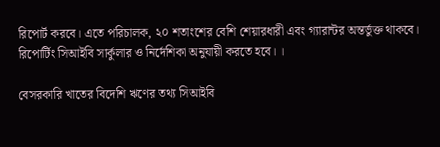রিপোর্ট করবে। এতে পরিচালক, ২০ শতাংশের বেশি শেয়ারধারী এবং গ্যারান্টর অন্তর্ভুক্ত থাকবে। রিপোর্টিং সিআইবি সার্কুলার ও নির্দেশিকা অনুযায়ী করতে হবে। ।

বেসরকারি খাতের বিদেশি ঋণের তথ্য সিআইবি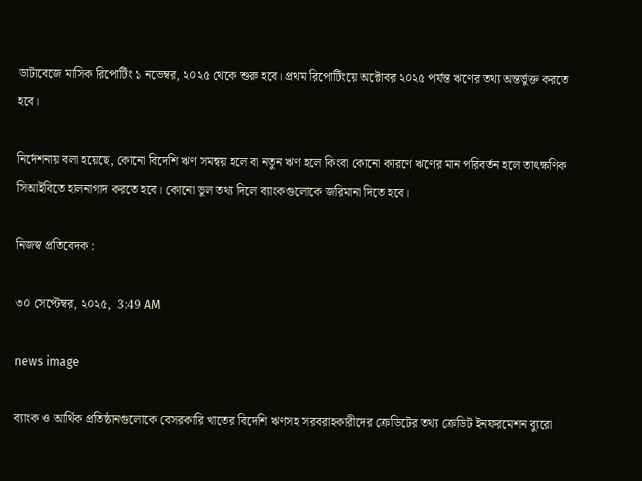ডাটাবেজে মাসিক রিপোর্টিং ১ নভেম্বর, ২০২৫ থেকে শুরু হবে। প্রথম রিপোর্টিংয়ে অক্টোবর ২০২৫ পর্যন্ত ঋণের তথ্য অন্তর্ভুক্ত করতে হবে।

নির্দেশনায় বলা হয়েছে, কোনো বিদেশি ঋণ সমন্বয় হলে বা নতুন ঋণ হলে কিংবা কোনো কারণে ঋণের মান পরিবর্তন হলে তাৎক্ষণিক সিআইবিতে হালনাগাদ করতে হবে। কোনো ভুল তথ্য দিলে ব্যাংকগুলোকে জরিমানা দিতে হবে।

নিজস্ব প্রতিবেদক :

৩০ সেপ্টেম্বর, ২০২৫,  3:49 AM

news image

ব্যাংক ও আর্থিক প্রতিষ্ঠানগুলোকে বেসরকারি খাতের বিদেশি ঋণসহ সরবরাহকারীদের ক্রেডিটের তথ্য ক্রেডিট ইনফরমেশন ব্যুরো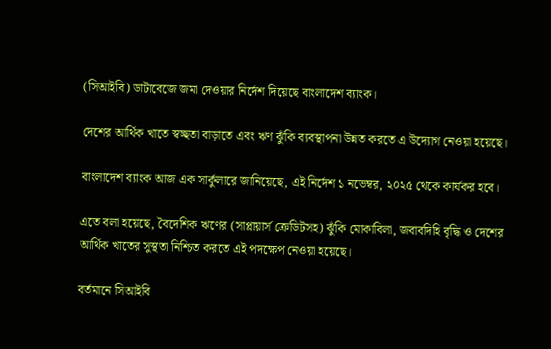(সিআইবি) ডাটাবেজে জমা দেওয়ার নির্দেশ দিয়েছে বাংলাদেশ ব্যাংক।

দেশের আর্থিক খাতে স্বচ্ছতা বাড়াতে এবং ঋণ ঝুঁকি ব্যবস্থাপনা উন্নত করতে এ উদ্যোগ নেওয়া হয়েছে।

বাংলাদেশ ব্যাংক আজ এক সার্কুলারে জানিয়েছে, এই নির্দেশ ১ নভেম্বর, ২০২৫ থেকে কার্যকর হবে।

এতে বলা হয়েছে, বৈদেশিক ঋণের (সাপ্লায়ার্স ক্রেডিটসহ) ঝুঁকি মোকাবিলা, জবাবদিহি বৃদ্ধি ও দেশের আর্থিক খাতের সুস্থতা নিশ্চিত করতে এই পদক্ষেপ নেওয়া হয়েছে।

বর্তমানে সিআইবি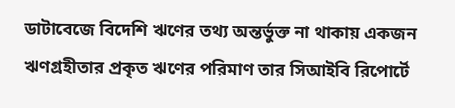ডাটাবেজে বিদেশি ঋণের তথ্য অন্তর্ভুক্ত না থাকায় একজন ঋণগ্রহীতার প্রকৃত ঋণের পরিমাণ তার সিআইবি রিপোর্টে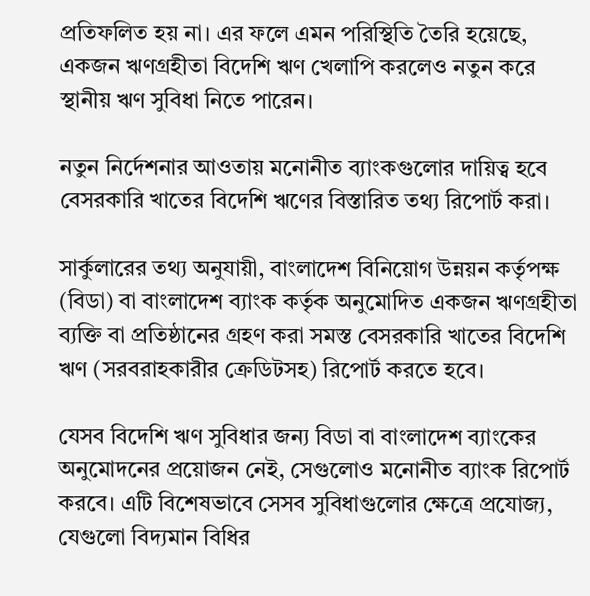প্রতিফলিত হয় না। এর ফলে এমন পরিস্থিতি তৈরি হয়েছে, একজন ঋণগ্রহীতা বিদেশি ঋণ খেলাপি করলেও নতুন করে স্থানীয় ঋণ সুবিধা নিতে পারেন।

নতুন নির্দেশনার আওতায় মনোনীত ব্যাংকগুলোর দায়িত্ব হবে বেসরকারি খাতের বিদেশি ঋণের বিস্তারিত তথ্য রিপোর্ট করা।

সার্কুলারের তথ্য অনুযায়ী, বাংলাদেশ বিনিয়োগ উন্নয়ন কর্তৃপক্ষ (বিডা) বা বাংলাদেশ ব্যাংক কর্তৃক অনুমোদিত একজন ঋণগ্রহীতা ব্যক্তি বা প্রতিষ্ঠানের গ্রহণ করা সমস্ত বেসরকারি খাতের বিদেশি ঋণ (সরবরাহকারীর ক্রেডিটসহ) রিপোর্ট করতে হবে।

যেসব বিদেশি ঋণ সুবিধার জন্য বিডা বা বাংলাদেশ ব্যাংকের অনুমোদনের প্রয়োজন নেই, সেগুলোও মনোনীত ব্যাংক রিপোর্ট করবে। এটি বিশেষভাবে সেসব সুবিধাগুলোর ক্ষেত্রে প্রযোজ্য, যেগুলো বিদ্যমান বিধির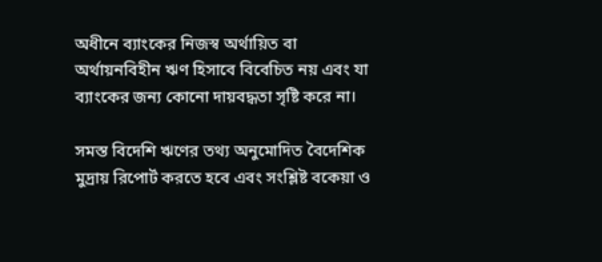অধীনে ব্যাংকের নিজস্ব অর্থায়িত বা অর্থায়নবিহীন ঋণ হিসাবে বিবেচিত নয় এবং যা ব্যাংকের জন্য কোনো দায়বদ্ধতা সৃষ্টি করে না।

সমস্ত বিদেশি ঋণের তথ্য অনুমোদিত বৈদেশিক মুদ্রায় রিপোর্ট করতে হবে এবং সংশ্লিষ্ট বকেয়া ও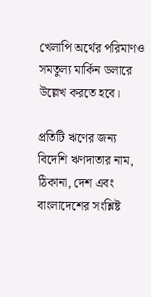খেলাপি অর্থের পরিমাণও সমতুল্য মার্কিন ডলারে উল্লেখ করতে হবে।

প্রতিটি ঋণের জন্য বিদেশি ঋণদাতার নাম, ঠিকানা, দেশ এবং বাংলাদেশের সংশ্লিষ্ট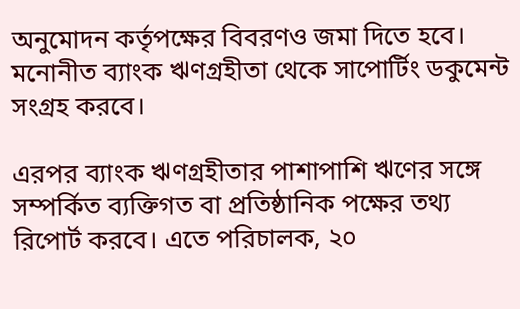অনুমোদন কর্তৃপক্ষের বিবরণও জমা দিতে হবে। মনোনীত ব্যাংক ঋণগ্রহীতা থেকে সাপোর্টিং ডকুমেন্ট সংগ্রহ করবে।

এরপর ব্যাংক ঋণগ্রহীতার পাশাপাশি ঋণের সঙ্গে সম্পর্কিত ব্যক্তিগত বা প্রতিষ্ঠানিক পক্ষের তথ্য রিপোর্ট করবে। এতে পরিচালক, ২০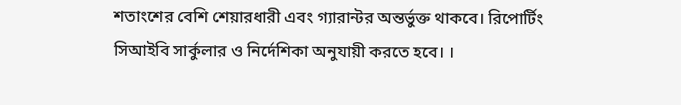শতাংশের বেশি শেয়ারধারী এবং গ্যারান্টর অন্তর্ভুক্ত থাকবে। রিপোর্টিং সিআইবি সার্কুলার ও নির্দেশিকা অনুযায়ী করতে হবে। ।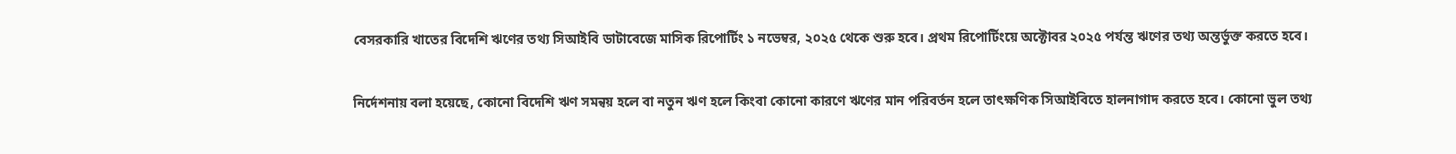বেসরকারি খাতের বিদেশি ঋণের তথ্য সিআইবি ডাটাবেজে মাসিক রিপোর্টিং ১ নভেম্বর, ২০২৫ থেকে শুরু হবে। প্রথম রিপোর্টিংয়ে অক্টোবর ২০২৫ পর্যন্ত ঋণের তথ্য অন্তর্ভুক্ত করতে হবে।

নির্দেশনায় বলা হয়েছে, কোনো বিদেশি ঋণ সমন্বয় হলে বা নতুন ঋণ হলে কিংবা কোনো কারণে ঋণের মান পরিবর্তন হলে তাৎক্ষণিক সিআইবিতে হালনাগাদ করতে হবে। কোনো ভুল তথ্য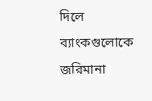দিলে ব্যাংকগুলোকে জরিমানা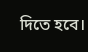দিতে হবে।